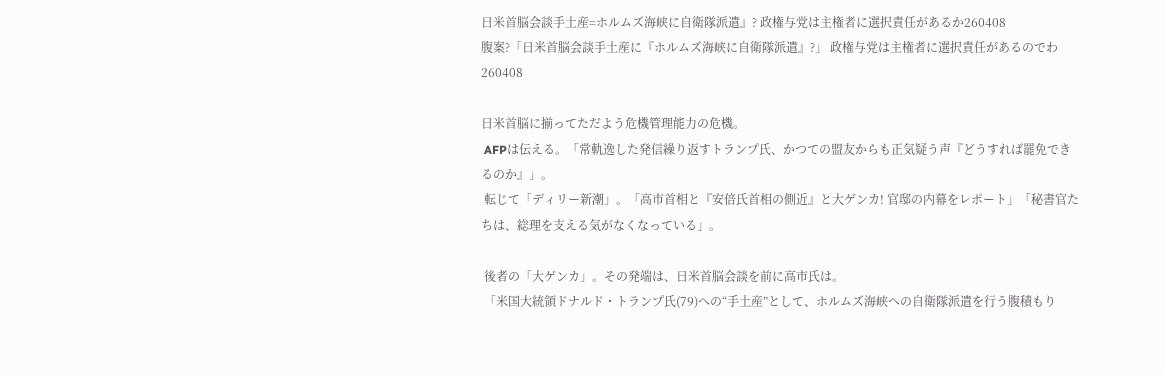日米首脳会談手土産=ホルムズ海峡に自衛隊派遣』? 政権与党は主権者に選択責任があるか260408
腹案?「日米首脳会談手土産に『ホルムズ海峡に自衛隊派遣』?」 政権与党は主権者に選択責任があるのでわ260408

日米首脳に揃ってただよう危機管理能力の危機。
 AFPは伝える。「常軌逸した発信繰り返すトランプ氏、かつての盟友からも正気疑う声『どうすれば罷免できるのか』」。
 転じて「ディリー新潮」。「高市首相と『安倍氏首相の側近』と大ゲンカ! 官邸の内幕をレポート」「秘書官たちは、総理を支える気がなくなっている」。

 後者の「大ゲンカ」。その発端は、日米首脳会談を前に高市氏は。
 「米国大統領ドナルド・トランプ氏(79)への“手土産”として、ホルムズ海峡への自衛隊派遣を行う腹積もり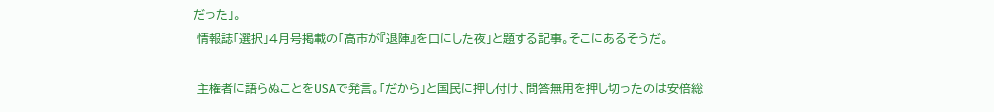だった」。
 情報誌「選択」4月号掲載の「高市が『退陣』を口にした夜」と題する記事。そこにあるそうだ。

 主権者に語らぬことをUSAで発言。「だから」と国民に押し付け、問答無用を押し切ったのは安倍総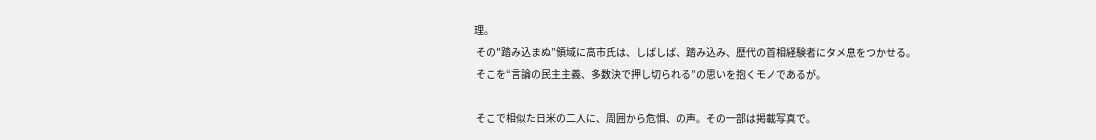理。
 その"踏み込まぬ”領域に高市氏は、しばしば、踏み込み、歴代の首相経験者にタメ息をつかせる。
 そこを“言論の民主主義、多数決で押し切られる”の思いを抱くモノであるが。

 そこで相似た日米の二人に、周囲から危惧、の声。その一部は掲載写真で。